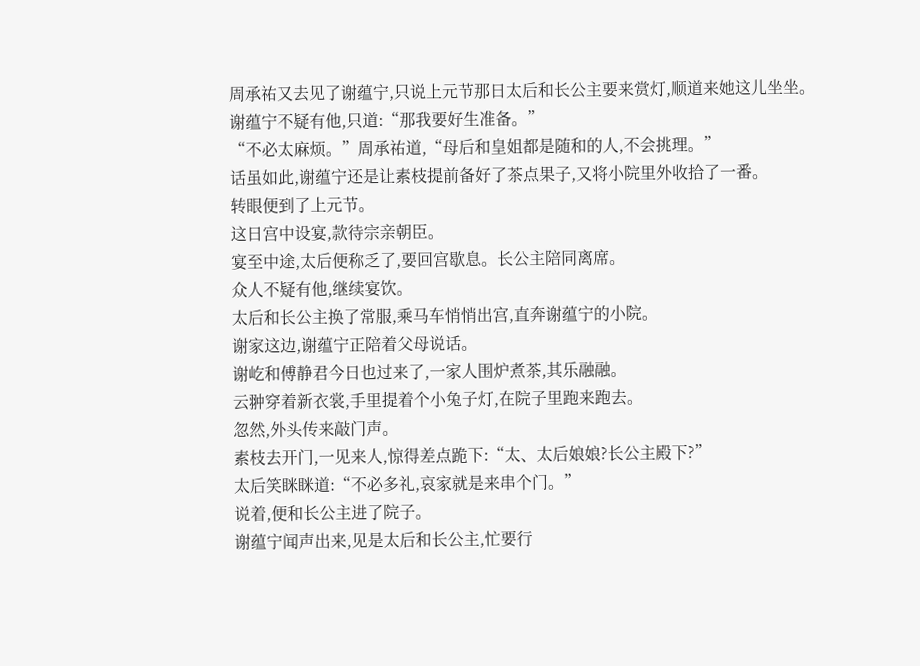周承祐又去见了谢蕴宁,只说上元节那日太后和长公主要来赏灯,顺道来她这儿坐坐。
谢蕴宁不疑有他,只道:“那我要好生准备。”
“不必太麻烦。”周承祐道,“母后和皇姐都是随和的人,不会挑理。”
话虽如此,谢蕴宁还是让素枝提前备好了茶点果子,又将小院里外收拾了一番。
转眼便到了上元节。
这日宫中设宴,款待宗亲朝臣。
宴至中途,太后便称乏了,要回宫歇息。长公主陪同离席。
众人不疑有他,继续宴饮。
太后和长公主换了常服,乘马车悄悄出宫,直奔谢蕴宁的小院。
谢家这边,谢蕴宁正陪着父母说话。
谢屹和傅静君今日也过来了,一家人围炉煮茶,其乐融融。
云翀穿着新衣裳,手里提着个小兔子灯,在院子里跑来跑去。
忽然,外头传来敲门声。
素枝去开门,一见来人,惊得差点跪下:“太、太后娘娘?长公主殿下?”
太后笑眯眯道:“不必多礼,哀家就是来串个门。”
说着,便和长公主进了院子。
谢蕴宁闻声出来,见是太后和长公主,忙要行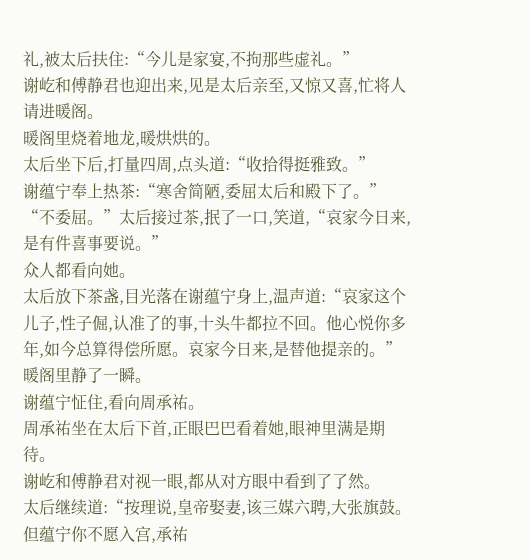礼,被太后扶住:“今儿是家宴,不拘那些虚礼。”
谢屹和傅静君也迎出来,见是太后亲至,又惊又喜,忙将人请进暖阁。
暖阁里烧着地龙,暖烘烘的。
太后坐下后,打量四周,点头道:“收拾得挺雅致。”
谢蕴宁奉上热茶:“寒舍简陋,委屈太后和殿下了。”
“不委屈。”太后接过茶,抿了一口,笑道,“哀家今日来,是有件喜事要说。”
众人都看向她。
太后放下茶盏,目光落在谢蕴宁身上,温声道:“哀家这个儿子,性子倔,认准了的事,十头牛都拉不回。他心悦你多年,如今总算得偿所愿。哀家今日来,是替他提亲的。”
暖阁里静了一瞬。
谢蕴宁怔住,看向周承祐。
周承祐坐在太后下首,正眼巴巴看着她,眼神里满是期待。
谢屹和傅静君对视一眼,都从对方眼中看到了了然。
太后继续道:“按理说,皇帝娶妻,该三媒六聘,大张旗鼓。但蕴宁你不愿入宫,承祐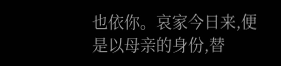也依你。哀家今日来,便是以母亲的身份,替